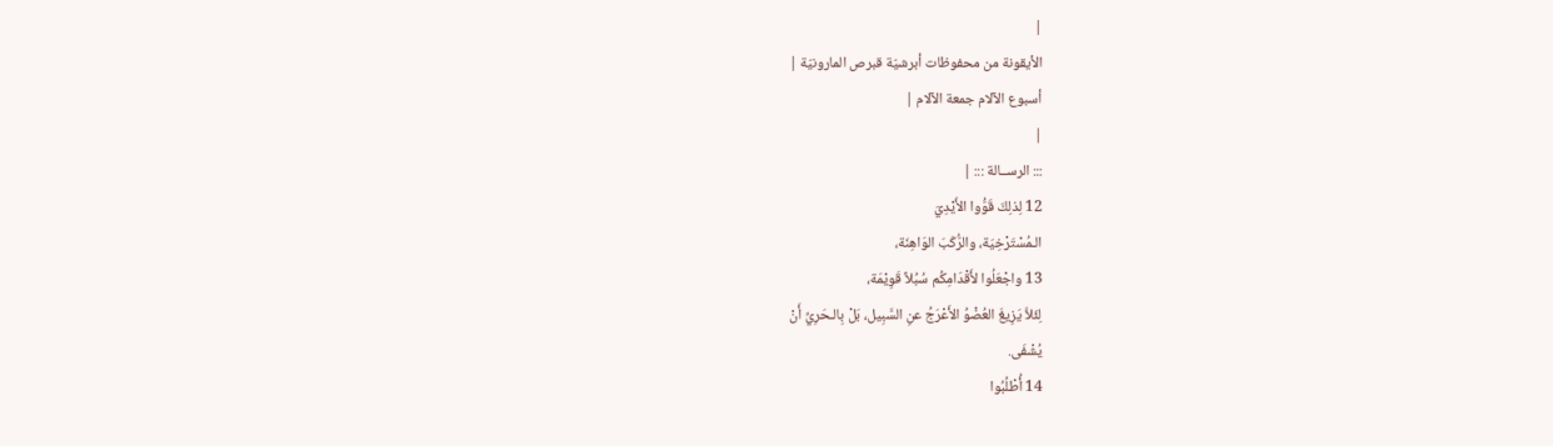|
الأيقونة من محفوظات أبرشيّة قبرص المارونيّة |
أسبوع الآلام جمعة الآلام |
|
::: الرســالة ::: |
12 لِذلِكَ قَوُّوا الأَيْدِيَ
الـمُسْتَرْخِيَة، والرُّكَبَ الوَاهِنَة،
13 واجْعَلُوا لأَقْدَامِكُم سُبُلاً قَوِيْمَة،
لِئَلاَّ يَزِيغَ العُضْوُ الأَعْرَجُ عنِ السَّبِيل، بَلْ بِالـحَرِيِّ أَنْ
يُشْفَى.
14 أُطْلُبُوا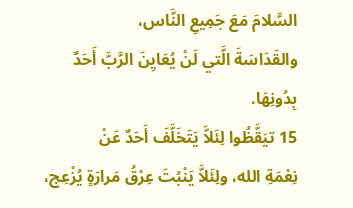السَّلامَ مَعَ جَمِيعِ النَّاس،
والقَدَاسَةَ الَّتي لَنْ يُعَايِنَ الرَّبَّ أَحَدٌ بِدُونِهَا.
15 تيَقَّظُوا لِئَلاَّ يَتَخَلَّفَ أَحَدٌ عَنْ
نِعْمَةِ الله، ولِئَلاَّ يَنْبُتَ عِرْقُ مَرارَةٍ يُزْعِج،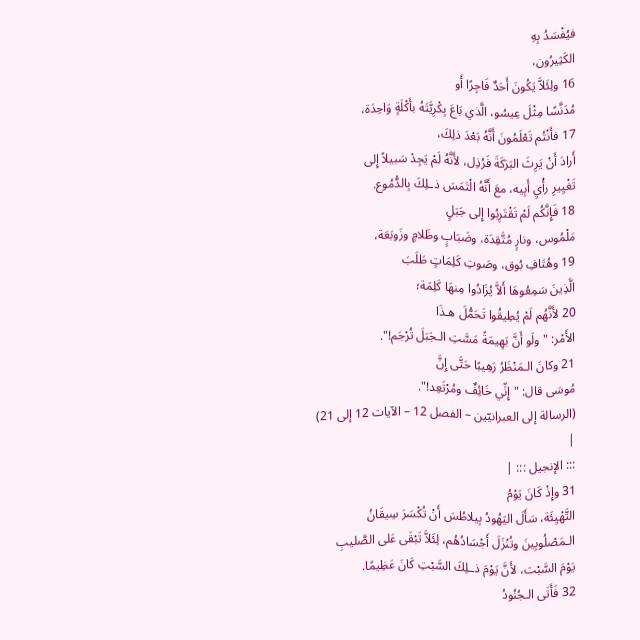فيُفْسَدُ بِهِ
الكَثِيرُون،
16 ولِئَلاَّ يَكُونَ أَحَدٌ فَاجِرًا أَو
مُدَنَّسًا مِثْلَ عِيسُو، الَّذي بَاعَ بِكْرِيَّتَهُ بأَكْلَةٍ وَاحِدَة،
17 فأَنْتُم تَعْلَمُونَ أَنَّهُ بَعْدَ ذلِكَ،
أَرادَ أَنْ يَرِثَ البَرَكَةَ فَرُذِل، لأَنَّهُ لَمْ يَجِدْ سَبيلاً إِلى
تَغْيِيرِ رأْيِ أَبِيه، معَ أَنَّهُ الْتَمَسَ ذـلِكَ بِالدُّمُوع.
18 فَإِنَّكُم لَمْ تَقْتَرِبُوا إِلى جَبَلٍ
مَلْمُوس، ونارٍ مُتَّقِدَة، وضَبَابٍ وظَلامٍ وزَوبَعَة،
19 وهُتَافِ بُوق، وصَوتِ كَلِمَاتٍ طَلَبَ
الَّذِينَ سَمِعُوهَا أَلاَّ يُزَادُوا مِنهَا كَلِمَة؛
20 لأَنَّهُم لَمْ يُطِيقُوا تَحَمُّلَ هـذَا
الأَمْر: "ولَو أَنَّ بَهِيمَةً مَسَّتِ الـجَبَلَ تُرْجَم!".
21 وكانَ الـمَنْظَرُ رَهِيبًا حَتَّى إِنَّ
مُوسَى قال: "إِنِّي خَائِفٌ ومُرْتَعِد!".
(الرسالة إلى العبرانيّين – الفصل 12 – الآيات 12 إلى 21)
|
::: الإنجيل ::: |
31 وإِذْ كَانَ يَوْمُ
التَّهْيِئَة، سَأَلَ اليَهُودُ بِيلاطُسَ أَنْ تُكْسَرَ سِيقَانُ
الـمَصْلُوبِينَ وتُنْزَلَ أَجْسَادُهُم، لِئَلاَّ تَبْقَى عَلى الصَّليبِ
يَوْمَ السَّبْت، لأَنَّ يَوْمَ ذـلِكَ السَّبْتِ كَانَ عَظِيمًا.
32 فَأَتَى الـجُنُودُ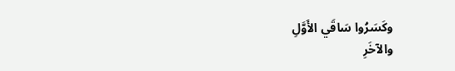وكَسَرُوا سَاقَي الأَوَّلِ
والآخَرِ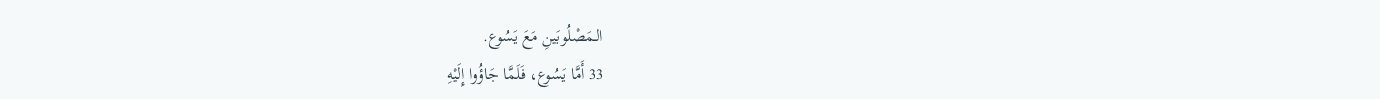الـمَصْلُوبَينِ مَعَ يَسُوع.
33 أَمَّا يَسُوع، فَلَمَّا جَاؤُوا إِلَيْهِ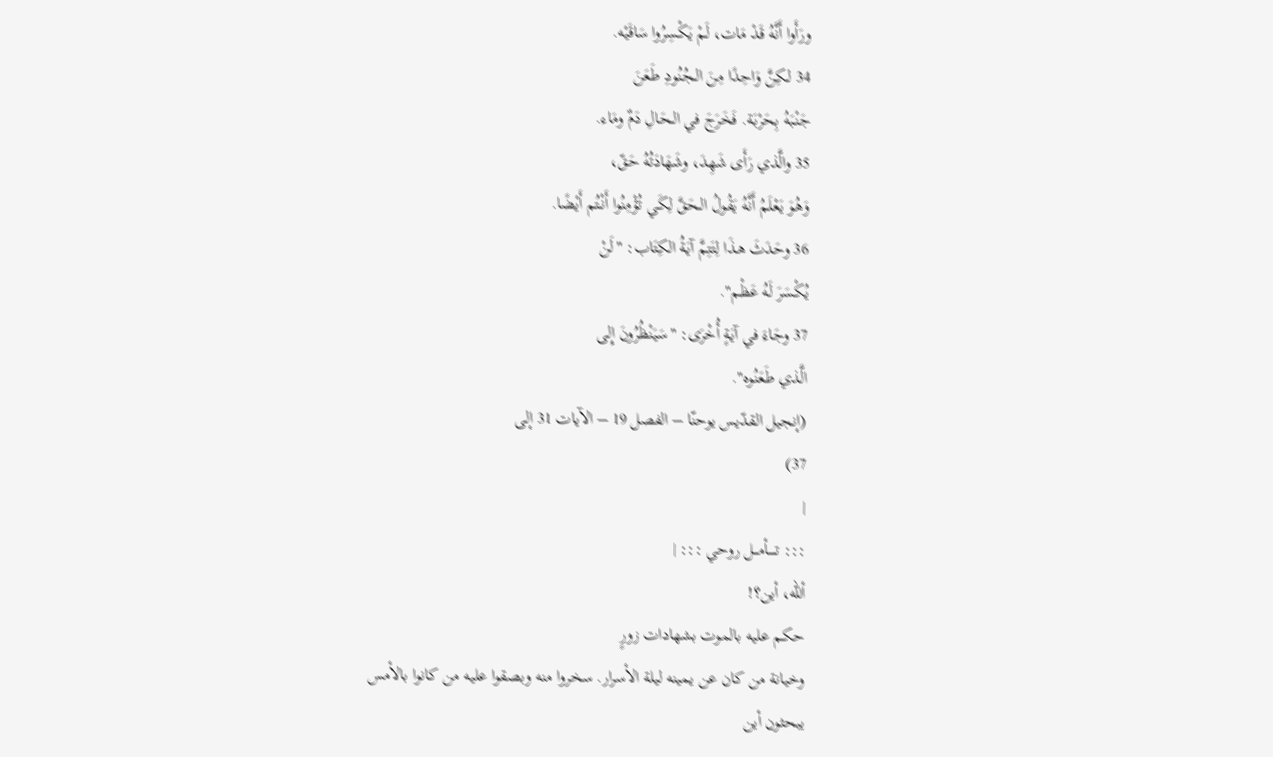ورَأَوا أَنَّهُ قَدْ مَات، لَمْ يَكْسِرُوا سَاقَيْه.
34 لـكِنَّ وَاحِدًا مِنَ الـجُنُودِ طَعَنَ
جَنْبَهُ بِحَرْبَة. فَخَرَجَ في الـحَالِ دَمٌ ومَاء.
35 والَّذي رَأَى شَهِدَ، وشَهَادَتُهُ حَقّ،
وَهُوَ يَعْلَمُ أَنَّهُ يَقُولُ الـحَقَّ لِكَي تُؤْمِنُوا أَنْتُم أَيْضًا.
36 وحَدَثَ هـذَا لِتَتِمَّ آيَةُ الكِتَاب: "لَنْ
يُكْسَرَ لَهُ عَظْم".
37 وجَاءَ في آيَةٍ أُخْرَى: "سَيَنْظُرُونَ إِلى
الَّذي طَعَنُوه".
(إنجيل القدّيس يوحنّا – الفصل 19 – الآيات 31 إلى
37)
|
::: تـــــأمـــل روحي ::: |
ألله، أين؟!
حكم عليه بالموت بشهادات زورٍ
وخيانة من كان عن يمينه ليلة الأسرار. سخروا منه وبصقوا عليه من كانوا بالأمس
يبحثون أين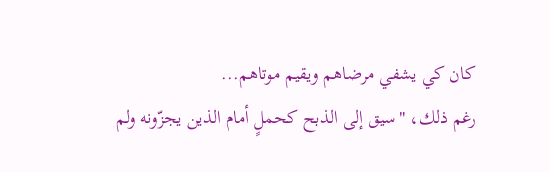كان كي يشفي مرضاهم ويقيم موتاهم...
رغم ذلك، "سيق إلى الذبح كحملٍ أمام الذين يجزّونه ولم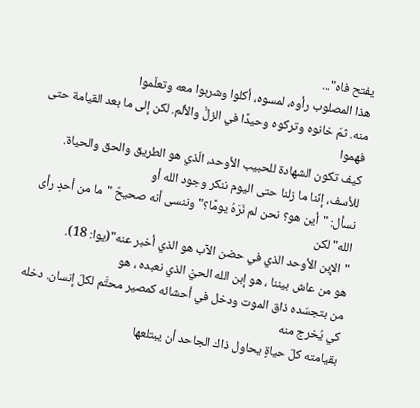يفتح فاه"...
هذا المصلوب رأوه، لمسوه، أكلوا وشربوا معه وتعلّموا
منه. ثمّ خانوه وتركوه وحيدًا في الزلّْ والألم. لكن إلى ما بعد القيامة حتى فهموا
كيف تكون الشهادة للحبيب الأوحد، الّذي هو الطريق والحق والحياة.
للأسف، إنّنا ما زلنا حتى اليوم ننكر وجود الله أو
نسأل: "أين هو؟ نحن لم نَرَهُ يومًا؟" وننسى أنه صحيحٌ "ما من أحدٍ رأى الله" لكن
"الإبن الأوحد الذي في حضن الآب هو الذي أخبر عنه"(يوا: 18).
هو من عاش بيننا ، هو إبن الله الحيّْ الذي نعبده ، هو
من بتجسّده ذاق الموت ودخل في أحشائه كمصير محتَّم لكلّ إنسان. دخله كي يُخرج منه
بقيامته كلّ حياةٍ يحاول ذاك الجاحد أن يبتلعها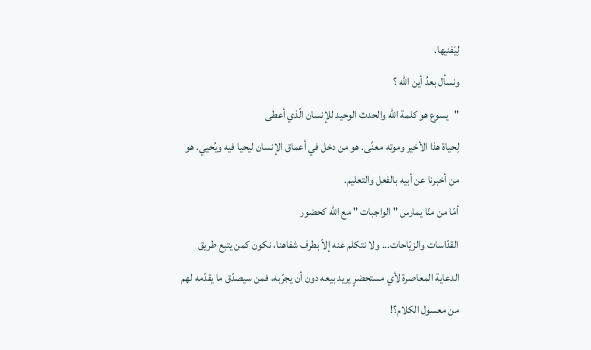لِيَفنيها.
ونسأل بعدُ أين الله ؟
"يسوع هو كلمة الله والحدث الوحيد للإنسان الّذي أعطى
لِحياة هذا الأخير وموته معنًى. هو من دخل في أعماق الإنسان ليحيا فيه ويُحيي. هو
من أخبرنا عن أبيه بالفعل والتعليم.
أمّا من منّا يمارس " الواجبات " مع الله كحضور
القدّاسات والزيّاحات... ولا نتكلم عنه إلاّ بطرف شفاهنا، نكون كمن يتبع طريق
الدعاية المعاصرة لأي مستحضرٍ يريد بيعه دون أن يجرّبه، فمن سيصدّق ما يقدّمه لهم
من معسول الكلام؟!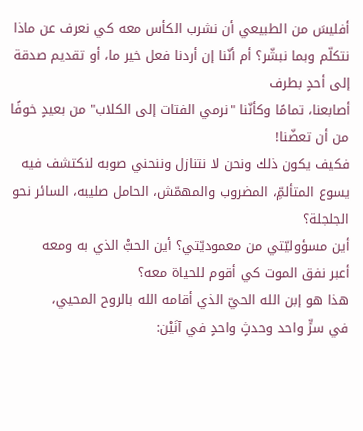أفليسَ من الطبيعي أن نشرب الكأس معه كي نعرف عن ماذا
نتكلّم وبما نبشّر؟ أم أنّنا إن أردنا فعل خير ما، أو تقديم صدقة إلى أحدٍ بطرف
أصابعنا، تمامًا وكأنّنا "نرمي الفتات إلى الكلاب" من بعيدٍ خوفًا من أن تعضّنا!
فكيف يكون ذلك ونحن لا نتنازل وننحني صوبه لنكتشف فيه
يسوع المتألمِّ، المضروب والمهمّش، الحامل صليبه، السائر نحو الجلجلة؟
أين مسؤوليّتي من معموديّتي؟ أين الحبّْ الذي به ومعه
أعبر نفق الموت كي أقوم للحياة معه؟
هذا هو إبن الله الحيّ الذي أقامه الله بالروح المحيي،
في سرٍّ واحد وحدثٍ واحدٍ في آنَيْن: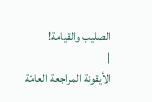الصليب والقيامة!
|
الأيقونة المراجعة العامّة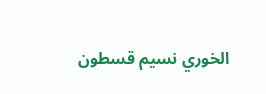الخوري نسيم قسطون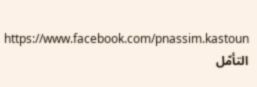https://www.facebook.com/pnassim.kastoun
التأمّل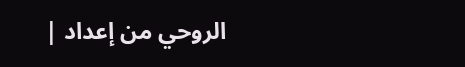الروحي من إعداد |